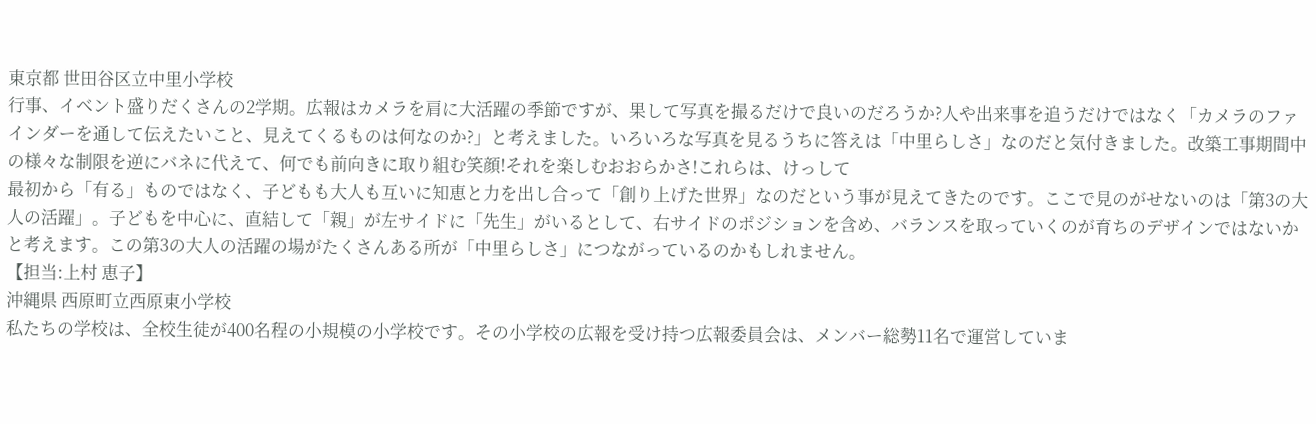東京都 世田谷区立中里小学校
行事、イベント盛りだくさんの2学期。広報はカメラを肩に大活躍の季節ですが、果して写真を撮るだけで良いのだろうか?人や出来事を追うだけではなく「カメラのファインダーを通して伝えたいこと、見えてくるものは何なのか?」と考えました。いろいろな写真を見るうちに答えは「中里らしさ」なのだと気付きました。改築工事期間中の様々な制限を逆にバネに代えて、何でも前向きに取り組む笑顔!それを楽しむおおらかさ!これらは、けっして
最初から「有る」ものではなく、子どもも大人も互いに知恵と力を出し合って「創り上げた世界」なのだという事が見えてきたのです。ここで見のがせないのは「第3の大人の活躍」。子どもを中心に、直結して「親」が左サイドに「先生」がいるとして、右サイドのポジションを含め、バランスを取っていくのが育ちのデザインではないかと考えます。この第3の大人の活躍の場がたくさんある所が「中里らしさ」につながっているのかもしれません。
【担当:上村 恵子】
沖縄県 西原町立西原東小学校
私たちの学校は、全校生徒が400名程の小規模の小学校です。その小学校の広報を受け持つ広報委員会は、メンバー総勢11名で運営していま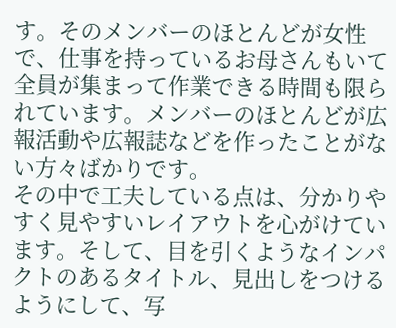す。そのメンバーのほとんどが女性で、仕事を持っているお母さんもいて全員が集まって作業できる時間も限られています。メンバーのほとんどが広報活動や広報誌などを作ったことがない方々ばかりです。
その中で工夫している点は、分かりやすく見やすいレイアウトを心がけています。そして、目を引くようなインパクトのあるタイトル、見出しをつけるようにして、写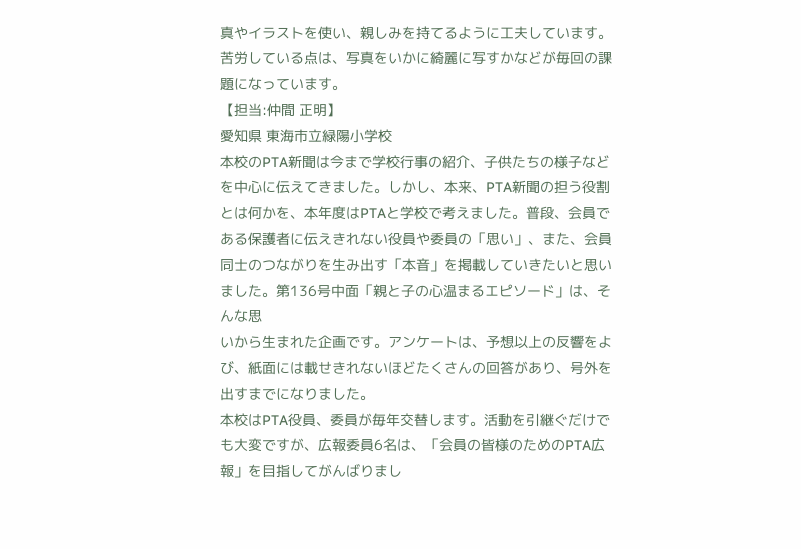真やイラストを使い、親しみを持てるように工夫しています。苦労している点は、写真をいかに綺麗に写すかなどが毎回の課題になっています。
【担当:仲間 正明】
愛知県 東海市立緑陽小学校
本校のPTA新聞は今まで学校行事の紹介、子供たちの様子などを中心に伝えてきました。しかし、本来、PTA新聞の担う役割とは何かを、本年度はPTAと学校で考えました。普段、会員である保護者に伝えきれない役員や委員の「思い」、また、会員同士のつながりを生み出す「本音」を掲載していきたいと思いました。第136号中面「親と子の心温まるエピソード」は、そんな思
いから生まれた企画です。アンケートは、予想以上の反響をよび、紙面には載せきれないほどたくさんの回答があり、号外を出すまでになりました。
本校はPTA役員、委員が毎年交替します。活動を引継ぐだけでも大変ですが、広報委員6名は、「会員の皆様のためのPTA広報」を目指してがんばりまし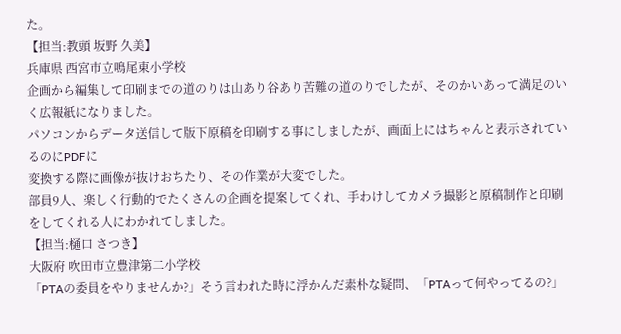た。
【担当:教頭 坂野 久美】
兵庫県 西宮市立鳴尾東小学校
企画から編集して印刷までの道のりは山あり谷あり苦難の道のりでしたが、そのかいあって満足のいく広報紙になりました。
パソコンからデータ送信して版下原稿を印刷する事にしましたが、画面上にはちゃんと表示されているのにPDFに
変換する際に画像が抜けおちたり、その作業が大変でした。
部員9人、楽しく行動的でたくさんの企画を提案してくれ、手わけしてカメラ撮影と原稿制作と印刷をしてくれる人にわかれてしました。
【担当:樋口 さつき】
大阪府 吹田市立豊津第二小学校
「PTAの委員をやりませんか?」そう言われた時に浮かんだ素朴な疑問、「PTAって何やってるの?」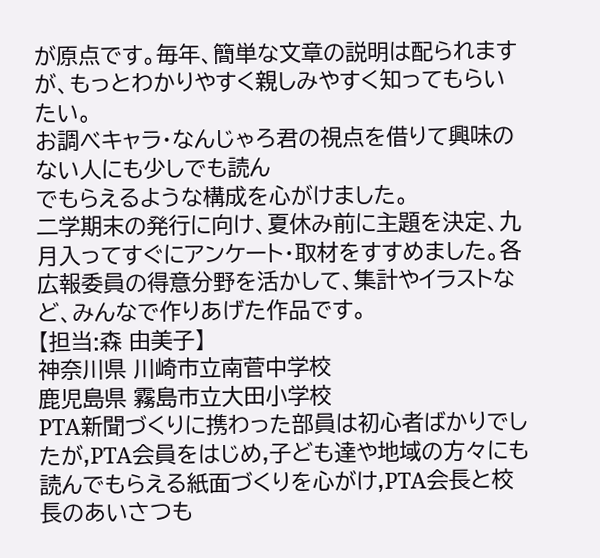が原点です。毎年、簡単な文章の説明は配られますが、もっとわかりやすく親しみやすく知ってもらいたい。
お調べキャラ・なんじゃろ君の視点を借りて興味のない人にも少しでも読ん
でもらえるような構成を心がけました。
二学期末の発行に向け、夏休み前に主題を決定、九月入ってすぐにアンケート・取材をすすめました。各広報委員の得意分野を活かして、集計やイラストなど、みんなで作りあげた作品です。
【担当:森 由美子】
神奈川県 川崎市立南菅中学校
鹿児島県 霧島市立大田小学校
PTA新聞づくりに携わった部員は初心者ばかりでしたが,PTA会員をはじめ,子ども達や地域の方々にも読んでもらえる紙面づくりを心がけ,PTA会長と校長のあいさつも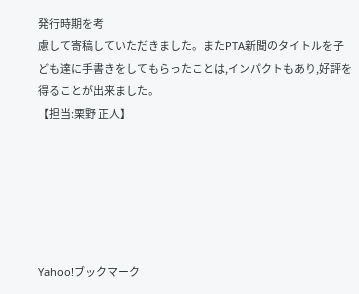発行時期を考
慮して寄稿していただきました。またPTA新聞のタイトルを子ども達に手書きをしてもらったことは,インパクトもあり,好評を得ることが出来ました。
【担当:栗野 正人】






Yahoo!ブックマーク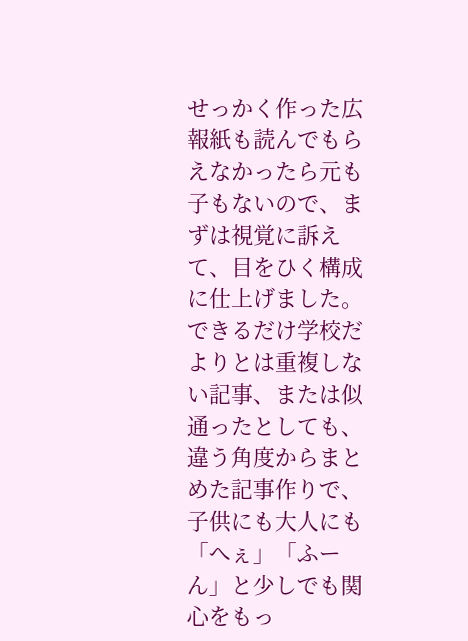せっかく作った広報紙も読んでもらえなかったら元も子もないので、まずは視覚に訴えて、目をひく構成に仕上げました。 できるだけ学校だよりとは重複しない記事、または似通ったとしても、違う角度からまとめた記事作りで、
子供にも大人にも「へぇ」「ふーん」と少しでも関心をもっ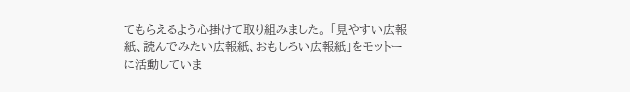てもらえるよう心掛けて取り組みました。 「見やすい広報紙、読んでみたい広報紙、おもしろい広報紙」をモットーに活動していま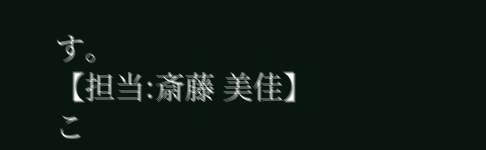す。
【担当:斎藤 美佳】
こ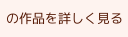の作品を詳しく見る